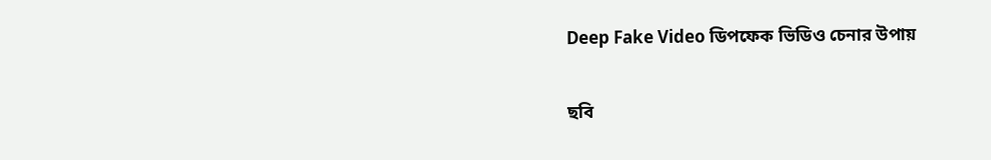Deep Fake Video ডিপফেক ভিডিও চেনার উপায়

ছবি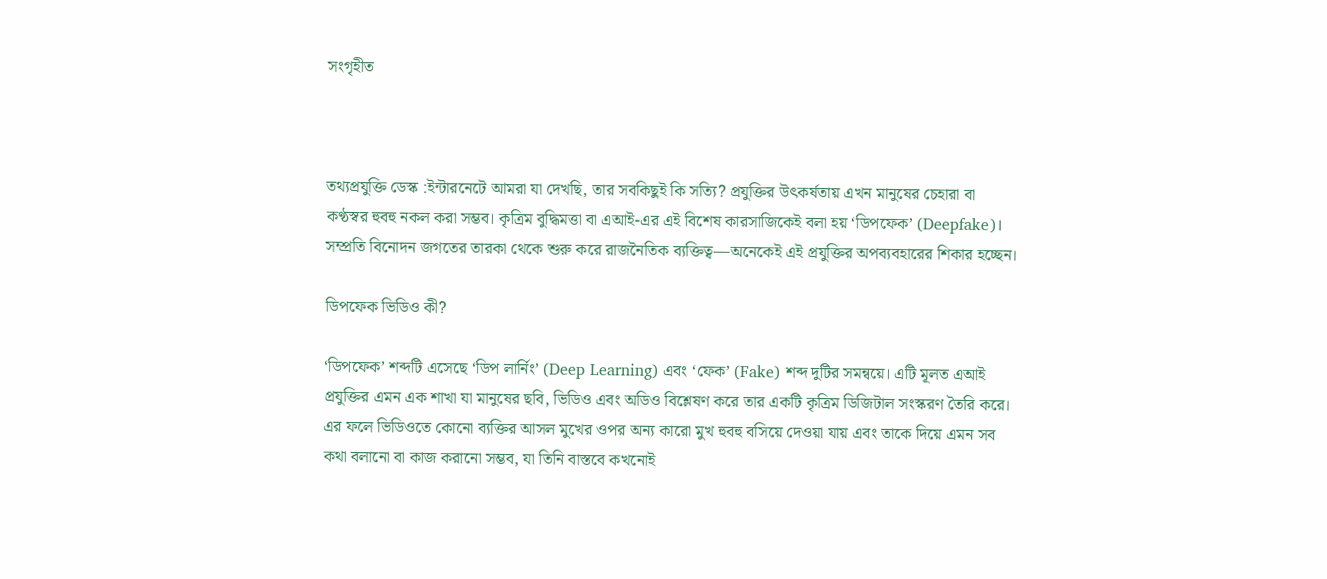সংগৃহীত



তথ্যপ্রযুক্তি ডেস্ক :ইন্টারনেটে আমরা যা দেখছি, তার সবকিছুই কি সত্যি? প্রযুক্তির উৎকর্ষতায় এখন মানুষের চেহারা বা কণ্ঠস্বর হুবহু নকল করা সম্ভব। কৃত্রিম বুদ্ধিমত্তা বা এআই-এর এই বিশেষ কারসাজিকেই বলা হয় ‘ডিপফেক’ (Deepfake)। সম্প্রতি বিনোদন জগতের তারকা থেকে শুরু করে রাজনৈতিক ব্যক্তিত্ব—অনেকেই এই প্রযুক্তির অপব্যবহারের শিকার হচ্ছেন।

ডিপফেক ভিডিও কী?

‘ডিপফেক’ শব্দটি এসেছে ‘ডিপ লার্নিং’ (Deep Learning) এবং ‘ফেক’ (Fake) শব্দ দুটির সমন্বয়ে। এটি মূলত এআই প্রযুক্তির এমন এক শাখা যা মানুষের ছবি, ভিডিও এবং অডিও বিশ্লেষণ করে তার একটি কৃত্রিম ডিজিটাল সংস্করণ তৈরি করে। এর ফলে ভিডিওতে কোনো ব্যক্তির আসল মুখের ওপর অন্য কারো মুখ হুবহু বসিয়ে দেওয়া যায় এবং তাকে দিয়ে এমন সব কথা বলানো বা কাজ করানো সম্ভব, যা তিনি বাস্তবে কখনোই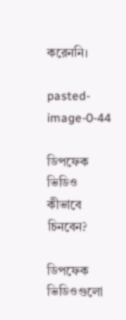করেননি।

pasted-image-0-44

ডিপফেক ভিডিও কীভাবে চিনবেন?

ডিপফেক ভিডিওগুলো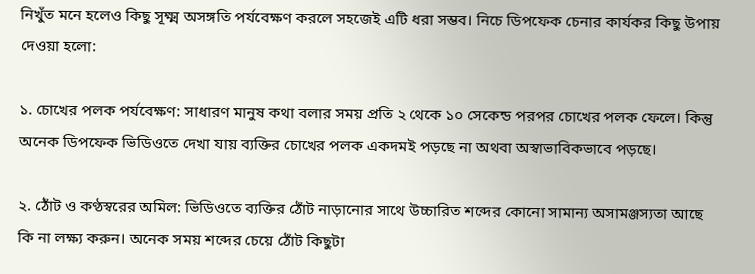নিখুঁত মনে হলেও কিছু সূক্ষ্ম অসঙ্গতি পর্যবেক্ষণ করলে সহজেই এটি ধরা সম্ভব। নিচে ডিপফেক চেনার কার্যকর কিছু উপায় দেওয়া হলো:

১. চোখের পলক পর্যবেক্ষণ: সাধারণ মানুষ কথা বলার সময় প্রতি ২ থেকে ১০ সেকেন্ড পরপর চোখের পলক ফেলে। কিন্তু অনেক ডিপফেক ভিডিওতে দেখা যায় ব্যক্তির চোখের পলক একদমই পড়ছে না অথবা অস্বাভাবিকভাবে পড়ছে।

২. ঠোঁট ও কণ্ঠস্বরের অমিল: ভিডিওতে ব্যক্তির ঠোঁট নাড়ানোর সাথে উচ্চারিত শব্দের কোনো সামান্য অসামঞ্জস্যতা আছে কি না লক্ষ্য করুন। অনেক সময় শব্দের চেয়ে ঠোঁট কিছুটা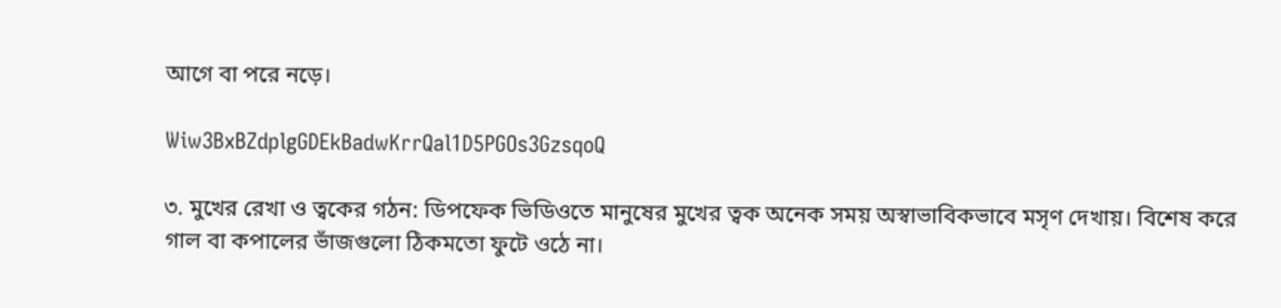আগে বা পরে নড়ে।

Wiw3BxBZdplgGDEkBadwKrrQal1D5PGOs3GzsqoQ

৩. মুখের রেখা ও ত্বকের গঠন: ডিপফেক ভিডিওতে মানুষের মুখের ত্বক অনেক সময় অস্বাভাবিকভাবে মসৃণ দেখায়। বিশেষ করে গাল বা কপালের ভাঁজগুলো ঠিকমতো ফুটে ওঠে না।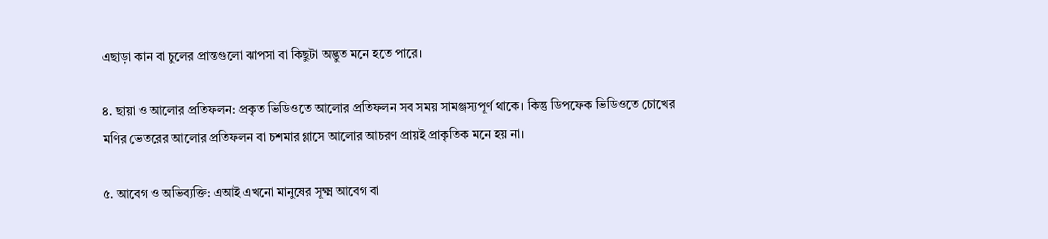এছাড়া কান বা চুলের প্রান্তগুলো ঝাপসা বা কিছুটা অদ্ভুত মনে হতে পারে।

৪. ছায়া ও আলোর প্রতিফলন: প্রকৃত ভিডিওতে আলোর প্রতিফলন সব সময় সামঞ্জস্যপূর্ণ থাকে। কিন্তু ডিপফেক ভিডিওতে চোখের মণির ভেতরের আলোর প্রতিফলন বা চশমার গ্লাসে আলোর আচরণ প্রায়ই প্রাকৃতিক মনে হয় না।

৫. আবেগ ও অভিব্যক্তি: এআই এখনো মানুষের সূক্ষ্ম আবেগ বা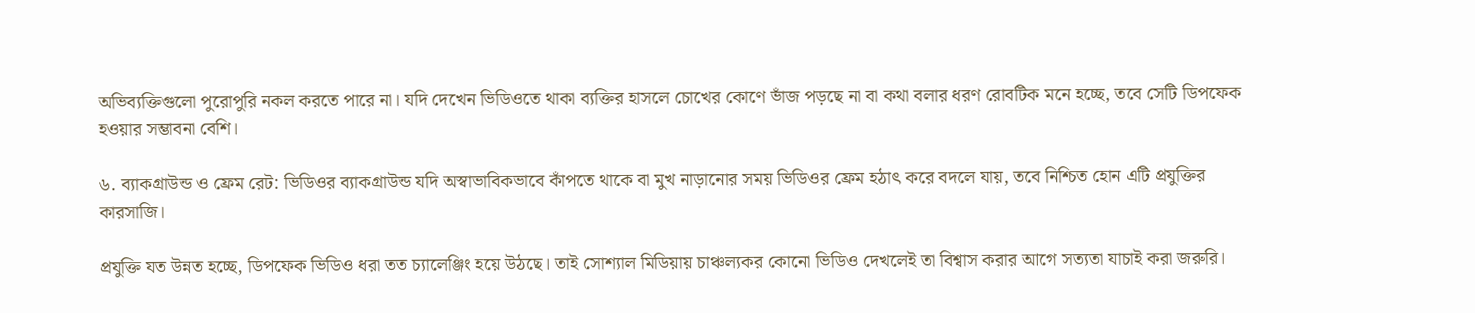অভিব্যক্তিগুলো পুরোপুরি নকল করতে পারে না। যদি দেখেন ভিডিওতে থাকা ব্যক্তির হাসলে চোখের কোণে ভাঁজ পড়ছে না বা কথা বলার ধরণ রোবটিক মনে হচ্ছে, তবে সেটি ডিপফেক হওয়ার সম্ভাবনা বেশি।

৬. ব্যাকগ্রাউন্ড ও ফ্রেম রেট: ভিডিওর ব্যাকগ্রাউন্ড যদি অস্বাভাবিকভাবে কাঁপতে থাকে বা মুখ নাড়ানোর সময় ভিডিওর ফ্রেম হঠাৎ করে বদলে যায়, তবে নিশ্চিত হোন এটি প্রযুক্তির কারসাজি।

প্রযুক্তি যত উন্নত হচ্ছে, ডিপফেক ভিডিও ধরা তত চ্যালেঞ্জিং হয়ে উঠছে। তাই সোশ্যাল মিডিয়ায় চাঞ্চল্যকর কোনো ভিডিও দেখলেই তা বিশ্বাস করার আগে সত্যতা যাচাই করা জরুরি।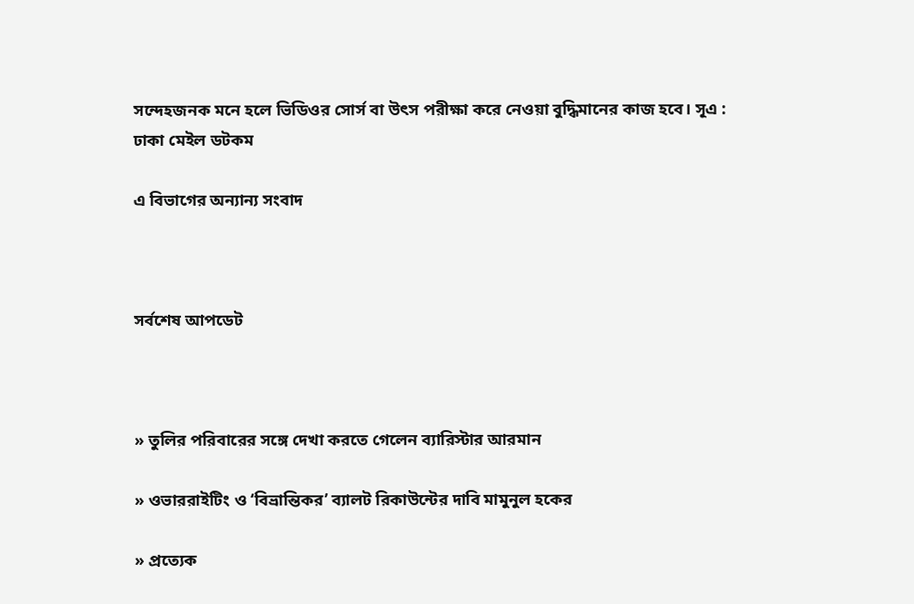সন্দেহজনক মনে হলে ভিডিওর সোর্স বা উৎস পরীক্ষা করে নেওয়া বুদ্ধিমানের কাজ হবে। সূএ : ঢাকা মেইল ডটকম

এ বিভাগের অন্যান্য সংবাদ



সর্বশেষ আপডেট



» তুলির পরিবারের সঙ্গে দেখা করতে গেলেন ব্যারিস্টার আরমান

» ওভাররাইটিং ও ‘বিভ্রান্তিকর’ ব্যালট রিকাউন্টের দাবি মামুনুল হকের

» প্রত্যেক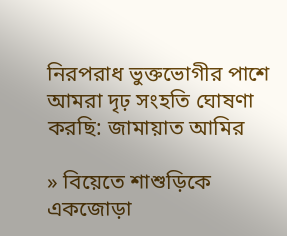নিরপরাধ ভুক্তভোগীর পাশে আমরা দৃঢ় সংহতি ঘোষণা করছি: জামায়াত আমির

» বিয়েতে শাশুড়িকে একজোড়া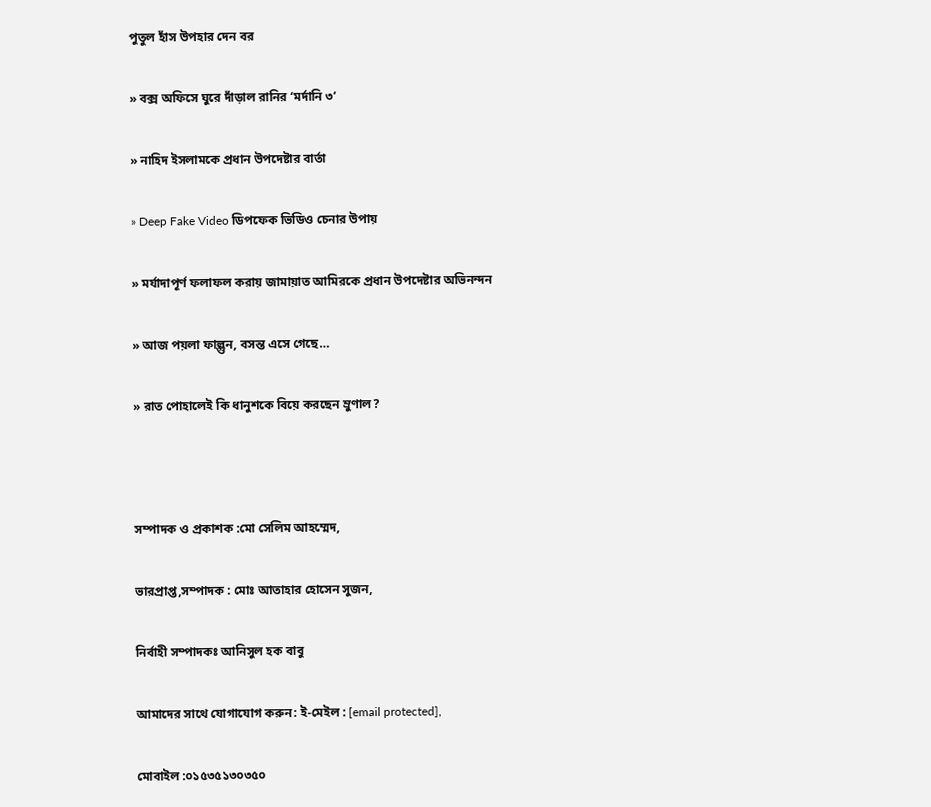পুতুল হাঁস উপহার দেন বর

» বক্স অফিসে ঘুরে দাঁড়াল রানির ‘মর্দানি ৩’

» নাহিদ ইসলামকে প্রধান উপদেষ্টার বার্তা

» Deep Fake Video ডিপফেক ভিডিও চেনার উপায়

» মর্যাদাপূর্ণ ফলাফল করায় জামায়াত আমিরকে প্রধান উপদেষ্টার অভিনন্দন

» আজ পয়লা ফাল্গুন, বসন্ত এসে গেছে…

» রাত পোহালেই কি ধানুশকে বিয়ে করছেন ম্রুণাল?



সম্পাদক ও প্রকাশক :মো সেলিম আহম্মেদ,

ভারপ্রাপ্ত,সম্পাদক : মোঃ আতাহার হোসেন সুজন,

নির্বাহী সম্পাদকঃ আনিসুল হক বাবু

আমাদের সাথে যোগাযোগ করুন: ই-মেইল : [email protected],

মোবাইল :০১৫৩৫১৩০৩৫০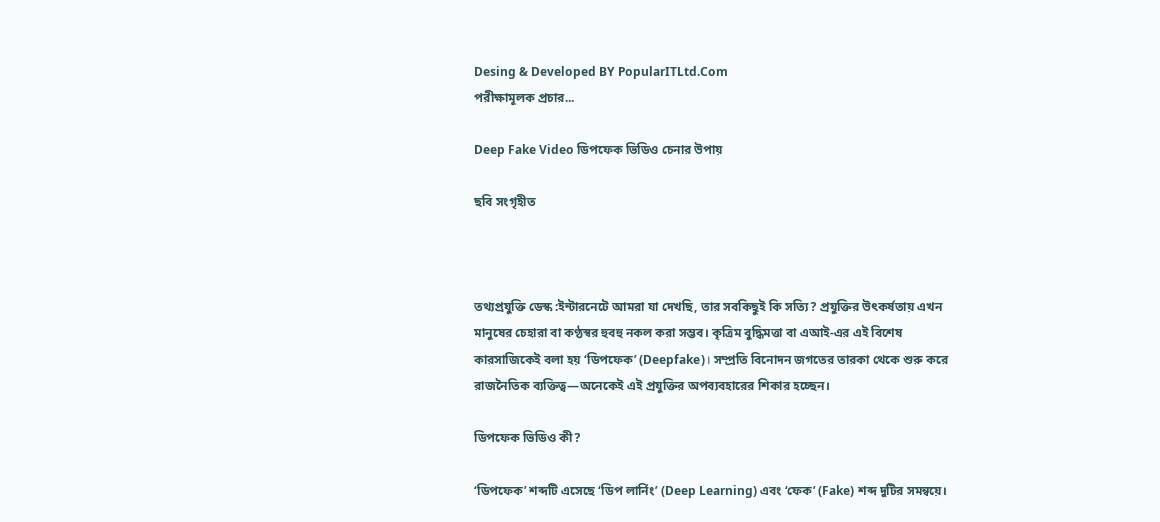Desing & Developed BY PopularITLtd.Com
পরীক্ষামূলক প্রচার...

Deep Fake Video ডিপফেক ভিডিও চেনার উপায়

ছবি সংগৃহীত



তথ্যপ্রযুক্তি ডেস্ক :ইন্টারনেটে আমরা যা দেখছি, তার সবকিছুই কি সত্যি? প্রযুক্তির উৎকর্ষতায় এখন মানুষের চেহারা বা কণ্ঠস্বর হুবহু নকল করা সম্ভব। কৃত্রিম বুদ্ধিমত্তা বা এআই-এর এই বিশেষ কারসাজিকেই বলা হয় ‘ডিপফেক’ (Deepfake)। সম্প্রতি বিনোদন জগতের তারকা থেকে শুরু করে রাজনৈতিক ব্যক্তিত্ব—অনেকেই এই প্রযুক্তির অপব্যবহারের শিকার হচ্ছেন।

ডিপফেক ভিডিও কী?

‘ডিপফেক’ শব্দটি এসেছে ‘ডিপ লার্নিং’ (Deep Learning) এবং ‘ফেক’ (Fake) শব্দ দুটির সমন্বয়ে।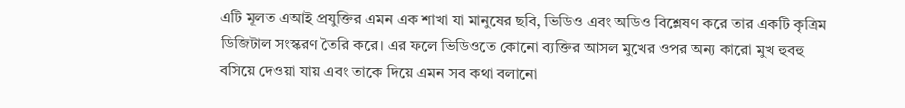এটি মূলত এআই প্রযুক্তির এমন এক শাখা যা মানুষের ছবি, ভিডিও এবং অডিও বিশ্লেষণ করে তার একটি কৃত্রিম ডিজিটাল সংস্করণ তৈরি করে। এর ফলে ভিডিওতে কোনো ব্যক্তির আসল মুখের ওপর অন্য কারো মুখ হুবহু বসিয়ে দেওয়া যায় এবং তাকে দিয়ে এমন সব কথা বলানো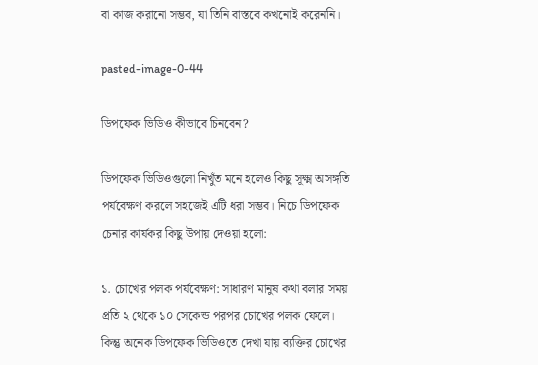বা কাজ করানো সম্ভব, যা তিনি বাস্তবে কখনোই করেননি।

pasted-image-0-44

ডিপফেক ভিডিও কীভাবে চিনবেন?

ডিপফেক ভিডিওগুলো নিখুঁত মনে হলেও কিছু সূক্ষ্ম অসঙ্গতি পর্যবেক্ষণ করলে সহজেই এটি ধরা সম্ভব। নিচে ডিপফেক চেনার কার্যকর কিছু উপায় দেওয়া হলো:

১. চোখের পলক পর্যবেক্ষণ: সাধারণ মানুষ কথা বলার সময় প্রতি ২ থেকে ১০ সেকেন্ড পরপর চোখের পলক ফেলে। কিন্তু অনেক ডিপফেক ভিডিওতে দেখা যায় ব্যক্তির চোখের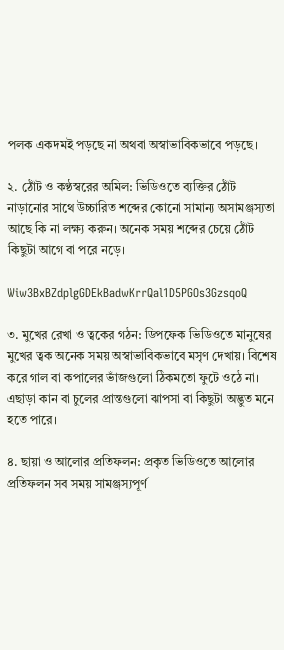পলক একদমই পড়ছে না অথবা অস্বাভাবিকভাবে পড়ছে।

২. ঠোঁট ও কণ্ঠস্বরের অমিল: ভিডিওতে ব্যক্তির ঠোঁট নাড়ানোর সাথে উচ্চারিত শব্দের কোনো সামান্য অসামঞ্জস্যতা আছে কি না লক্ষ্য করুন। অনেক সময় শব্দের চেয়ে ঠোঁট কিছুটা আগে বা পরে নড়ে।

Wiw3BxBZdplgGDEkBadwKrrQal1D5PGOs3GzsqoQ

৩. মুখের রেখা ও ত্বকের গঠন: ডিপফেক ভিডিওতে মানুষের মুখের ত্বক অনেক সময় অস্বাভাবিকভাবে মসৃণ দেখায়। বিশেষ করে গাল বা কপালের ভাঁজগুলো ঠিকমতো ফুটে ওঠে না। এছাড়া কান বা চুলের প্রান্তগুলো ঝাপসা বা কিছুটা অদ্ভুত মনে হতে পারে।

৪. ছায়া ও আলোর প্রতিফলন: প্রকৃত ভিডিওতে আলোর প্রতিফলন সব সময় সামঞ্জস্যপূর্ণ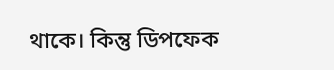থাকে। কিন্তু ডিপফেক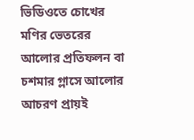ভিডিওতে চোখের মণির ভেতরের আলোর প্রতিফলন বা চশমার গ্লাসে আলোর আচরণ প্রায়ই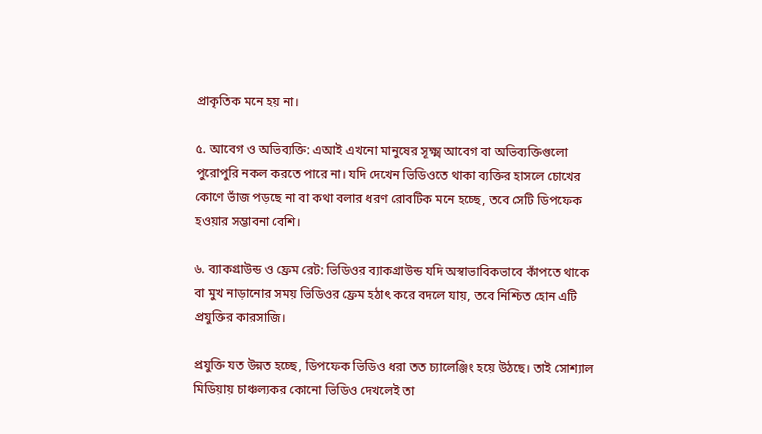প্রাকৃতিক মনে হয় না।

৫. আবেগ ও অভিব্যক্তি: এআই এখনো মানুষের সূক্ষ্ম আবেগ বা অভিব্যক্তিগুলো পুরোপুরি নকল করতে পারে না। যদি দেখেন ভিডিওতে থাকা ব্যক্তির হাসলে চোখের কোণে ভাঁজ পড়ছে না বা কথা বলার ধরণ রোবটিক মনে হচ্ছে, তবে সেটি ডিপফেক হওয়ার সম্ভাবনা বেশি।

৬. ব্যাকগ্রাউন্ড ও ফ্রেম রেট: ভিডিওর ব্যাকগ্রাউন্ড যদি অস্বাভাবিকভাবে কাঁপতে থাকে বা মুখ নাড়ানোর সময় ভিডিওর ফ্রেম হঠাৎ করে বদলে যায়, তবে নিশ্চিত হোন এটি প্রযুক্তির কারসাজি।

প্রযুক্তি যত উন্নত হচ্ছে, ডিপফেক ভিডিও ধরা তত চ্যালেঞ্জিং হয়ে উঠছে। তাই সোশ্যাল মিডিয়ায় চাঞ্চল্যকর কোনো ভিডিও দেখলেই তা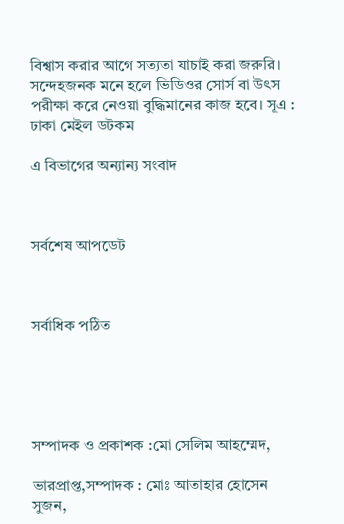বিশ্বাস করার আগে সত্যতা যাচাই করা জরুরি। সন্দেহজনক মনে হলে ভিডিওর সোর্স বা উৎস পরীক্ষা করে নেওয়া বুদ্ধিমানের কাজ হবে। সূএ : ঢাকা মেইল ডটকম

এ বিভাগের অন্যান্য সংবাদ



সর্বশেষ আপডেট



সর্বাধিক পঠিত





সম্পাদক ও প্রকাশক :মো সেলিম আহম্মেদ,

ভারপ্রাপ্ত,সম্পাদক : মোঃ আতাহার হোসেন সুজন,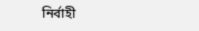নির্বাহী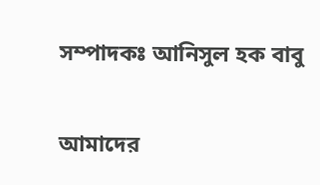সম্পাদকঃ আনিসুল হক বাবু

আমাদের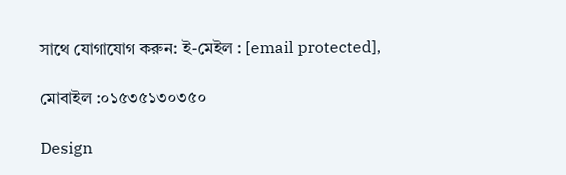সাথে যোগাযোগ করুন: ই-মেইল : [email protected],

মোবাইল :০১৫৩৫১৩০৩৫০

Design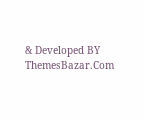& Developed BY ThemesBazar.Com